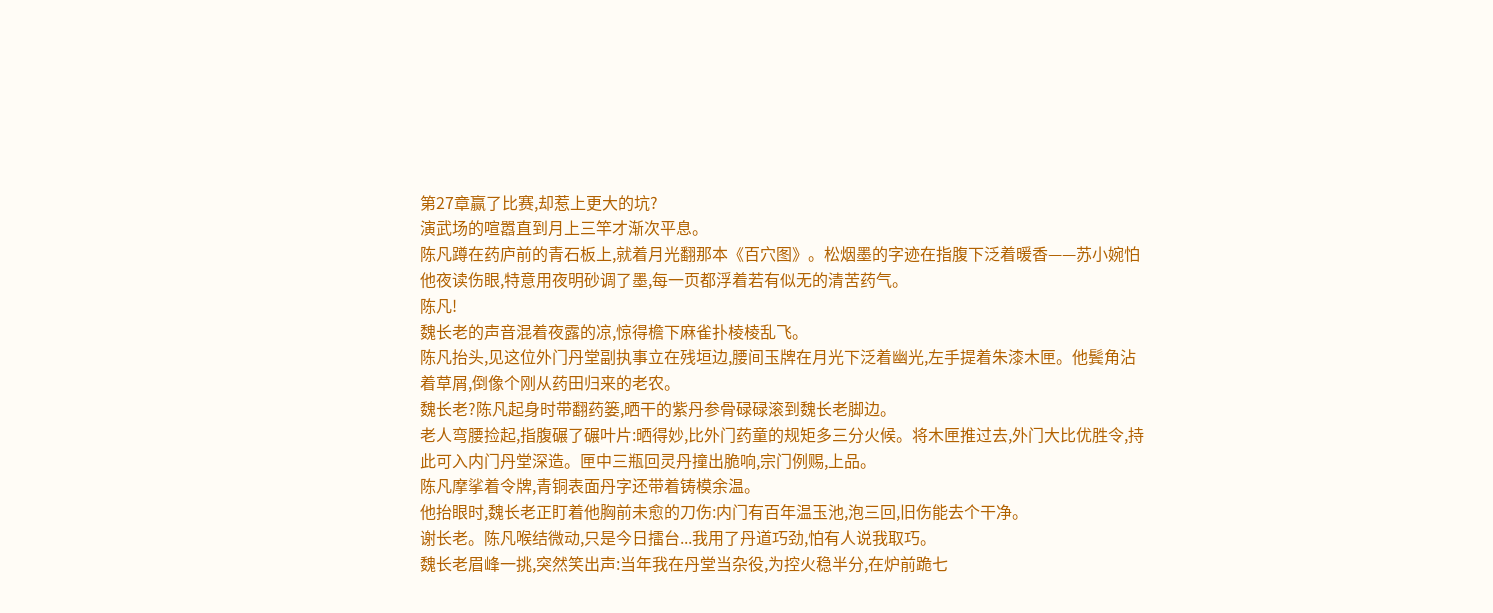第27章赢了比赛,却惹上更大的坑?
演武场的喧嚣直到月上三竿才渐次平息。
陈凡蹲在药庐前的青石板上,就着月光翻那本《百穴图》。松烟墨的字迹在指腹下泛着暖香——苏小婉怕他夜读伤眼,特意用夜明砂调了墨,每一页都浮着若有似无的清苦药气。
陈凡!
魏长老的声音混着夜露的凉,惊得檐下麻雀扑棱棱乱飞。
陈凡抬头,见这位外门丹堂副执事立在残垣边,腰间玉牌在月光下泛着幽光,左手提着朱漆木匣。他鬓角沾着草屑,倒像个刚从药田归来的老农。
魏长老?陈凡起身时带翻药篓,晒干的紫丹参骨碌碌滚到魏长老脚边。
老人弯腰捡起,指腹碾了碾叶片:晒得妙,比外门药童的规矩多三分火候。将木匣推过去,外门大比优胜令,持此可入内门丹堂深造。匣中三瓶回灵丹撞出脆响,宗门例赐,上品。
陈凡摩挲着令牌,青铜表面丹字还带着铸模余温。
他抬眼时,魏长老正盯着他胸前未愈的刀伤:内门有百年温玉池,泡三回,旧伤能去个干净。
谢长老。陈凡喉结微动,只是今日擂台...我用了丹道巧劲,怕有人说我取巧。
魏长老眉峰一挑,突然笑出声:当年我在丹堂当杂役,为控火稳半分,在炉前跪七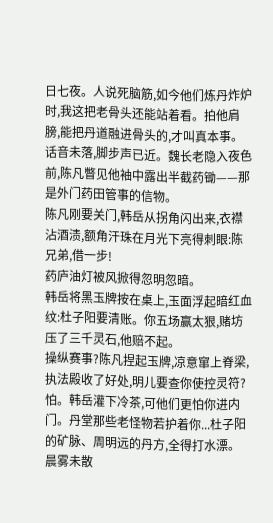日七夜。人说死脑筋,如今他们炼丹炸炉时,我这把老骨头还能站着看。拍他肩膀,能把丹道融进骨头的,才叫真本事。
话音未落,脚步声已近。魏长老隐入夜色前,陈凡瞥见他袖中露出半截药锄——那是外门药田管事的信物。
陈凡刚要关门,韩岳从拐角闪出来,衣襟沾酒渍,额角汗珠在月光下亮得刺眼:陈兄弟,借一步!
药庐油灯被风掀得忽明忽暗。
韩岳将黑玉牌按在桌上,玉面浮起暗红血纹:杜子阳要清账。你五场赢太狠,赌坊压了三千灵石,他赔不起。
操纵赛事?陈凡捏起玉牌,凉意窜上脊梁,执法殿收了好处,明儿要查你使控灵符?
怕。韩岳灌下冷茶,可他们更怕你进内门。丹堂那些老怪物若护着你...杜子阳的矿脉、周明远的丹方,全得打水漂。
晨雾未散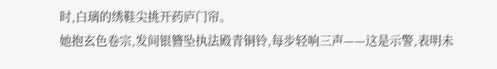时,白璃的绣鞋尖挑开药庐门帘。
她抱玄色卷宗,发间银簪坠执法殿青铜铃,每步轻响三声——这是示警,表明未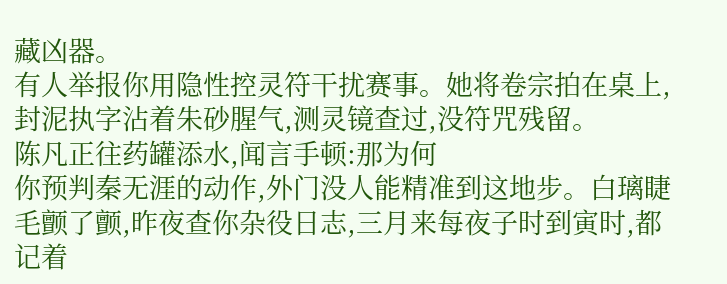藏凶器。
有人举报你用隐性控灵符干扰赛事。她将卷宗拍在桌上,封泥执字沾着朱砂腥气,测灵镜查过,没符咒残留。
陈凡正往药罐添水,闻言手顿:那为何
你预判秦无涯的动作,外门没人能精准到这地步。白璃睫毛颤了颤,昨夜查你杂役日志,三月来每夜子时到寅时,都记着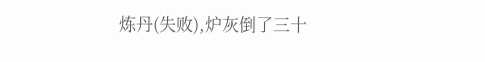炼丹(失败),炉灰倒了三十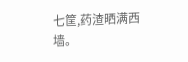七筐,药渣晒满西墙。